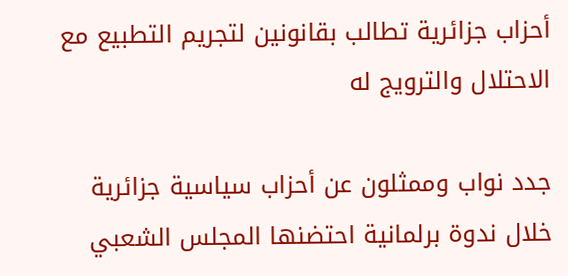أحزاب جزائرية تطالب بقانونين لتجريم التطبيع مع الاحتلال والترويج له

جدد نواب وممثلون عن أحزاب سياسية جزائرية خلال ندوة برلمانية احتضنها المجلس الشعبي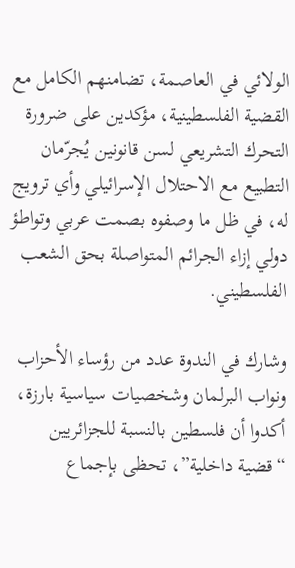الولائي في العاصمة، تضامنهم الكامل مع القضية الفلسطينية، مؤكدين على ضرورة التحرك التشريعي لسن قانونين يُجرّمان التطبيع مع الاحتلال الإسرائيلي وأي ترويج له، في ظل ما وصفوه بصمت عربي وتواطؤ دولي إزاء الجرائم المتواصلة بحق الشعب الفلسطيني.

وشارك في الندوة عدد من رؤساء الأحزاب ونواب البرلمان وشخصيات سياسية بارزة، أكدوا أن فلسطين بالنسبة للجزائريين “قضية داخلية”، تحظى بإجماع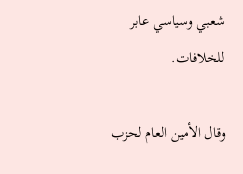شعبي وسياسي عابر للخلافات.

وقال الأمين العام لحزب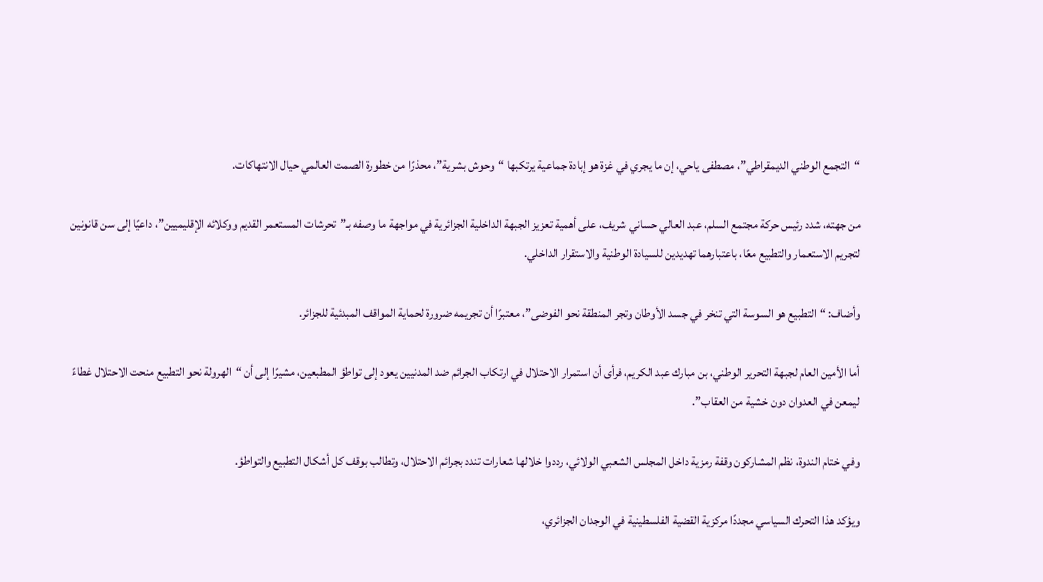“التجمع الوطني الديمقراطي”، مصطفى ياحي، إن ما يجري في غزة هو إبادة جماعية يرتكبها “وحوش بشرية”، محذرًا من خطورة الصمت العالمي حيال الانتهاكات.

من جهته، شدد رئيس حركة مجتمع السلم، عبد العالي حساني شريف، على أهمية تعزيز الجبهة الداخلية الجزائرية في مواجهة ما وصفه بـ”تحرشات المستعمر القديم ووكلائه الإقليميين”، داعيًا إلى سن قانونين لتجريم الاستعمار والتطبيع معًا، باعتبارهما تهديدين للسيادة الوطنية والاستقرار الداخلي.

وأضاف: “التطبيع هو السوسة التي تنخر في جسد الأوطان وتجر المنطقة نحو الفوضى”، معتبرًا أن تجريمه ضرورة لحماية المواقف المبدئية للجزائر.

أما الأمين العام لجبهة التحرير الوطني، بن مبارك عبد الكريم، فرأى أن استمرار الاحتلال في ارتكاب الجرائم ضد المدنيين يعود إلى تواطؤ المطبعين، مشيرًا إلى أن “الهرولة نحو التطبيع منحت الاحتلال غطاءً ليمعن في العدوان دون خشية من العقاب”.

وفي ختام الندوة، نظم المشاركون وقفة رمزية داخل المجلس الشعبي الولائي، رددوا خلالها شعارات تندد بجرائم الاحتلال، وتطالب بوقف كل أشكال التطبيع والتواطؤ.

ويؤكد هذا التحرك السياسي مجددًا مركزية القضية الفلسطينية في الوجدان الجزائري،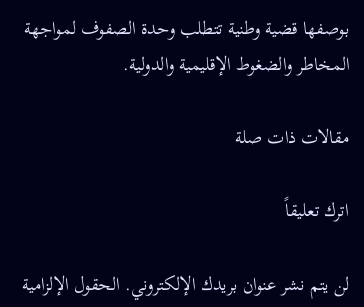بوصفها قضية وطنية تتطلب وحدة الصفوف لمواجهة المخاطر والضغوط الإقليمية والدولية.

مقالات ذات صلة

اترك تعليقاً

لن يتم نشر عنوان بريدك الإلكتروني. الحقول الإلزامية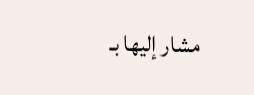مشار إليها بـ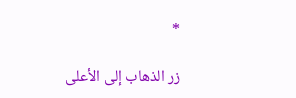*

زر الذهاب إلى الأعلى